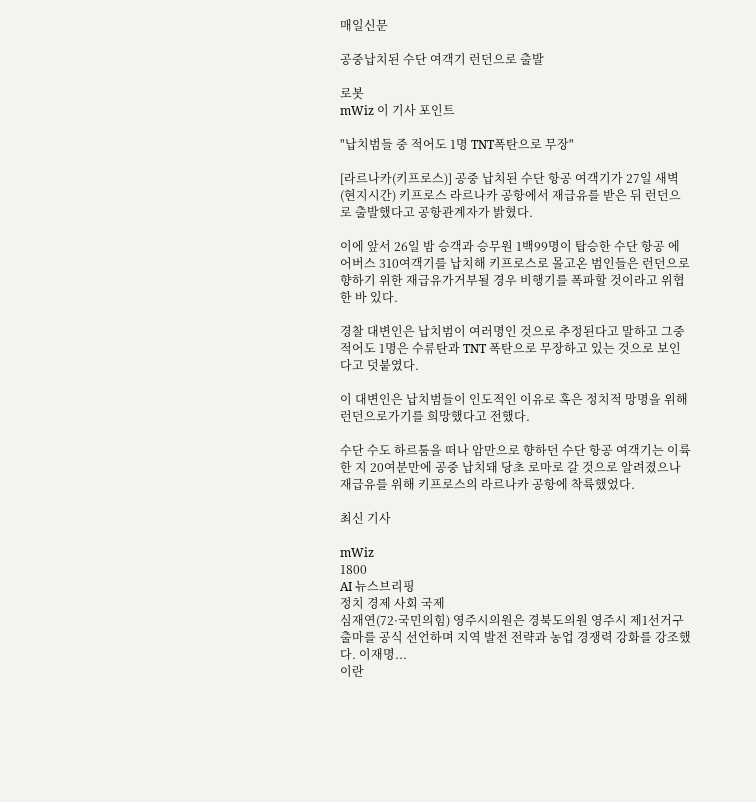매일신문

공중납치된 수단 여객기 런던으로 출발

로봇
mWiz 이 기사 포인트

"납치범들 중 적어도 1명 TNT폭탄으로 무장"

[라르나카(키프로스)] 공중 납치된 수단 항공 여객기가 27일 새벽(현지시간) 키프로스 라르나카 공항에서 재급유를 받은 뒤 런던으로 출발했다고 공항관계자가 밝혔다.

이에 앞서 26일 밤 승객과 승무원 1백99명이 탑승한 수단 항공 에어버스 310여객기를 납치해 키프로스로 몰고온 범인들은 런던으로 향하기 위한 재급유가거부될 경우 비행기를 폭파할 것이라고 위협한 바 있다.

경찰 대변인은 납치범이 여러명인 것으로 추정된다고 말하고 그중 적어도 1명은 수류탄과 TNT 폭탄으로 무장하고 있는 것으로 보인다고 덧붙였다.

이 대변인은 납치범들이 인도적인 이유로 혹은 정치적 망명을 위해 런던으로가기를 희망했다고 전했다.

수단 수도 하르툼을 떠나 암만으로 향하던 수단 항공 여객기는 이륙한 지 20여분만에 공중 납치돼 당초 로마로 갈 것으로 알려졌으나 재급유를 위해 키프로스의 라르나카 공항에 착륙했었다.

최신 기사

mWiz
1800
AI 뉴스브리핑
정치 경제 사회 국제
심재연(72·국민의힘) 영주시의원은 경북도의원 영주시 제1선거구 출마를 공식 선언하며 지역 발전 전략과 농업 경쟁력 강화를 강조했다. 이재명...
이란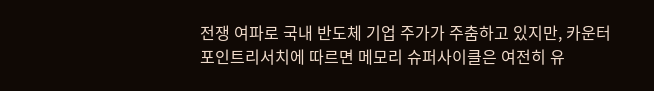전쟁 여파로 국내 반도체 기업 주가가 주춤하고 있지만, 카운터포인트리서치에 따르면 메모리 슈퍼사이클은 여전히 유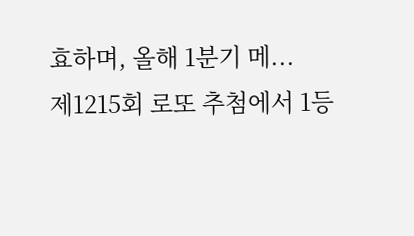효하며, 올해 1분기 메...
제1215회 로또 추첨에서 1등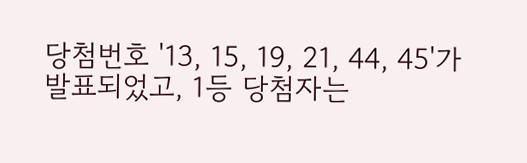당첨번호 '13, 15, 19, 21, 44, 45'가 발표되었고, 1등 당첨자는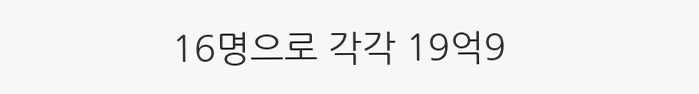16명으로 각각 19억9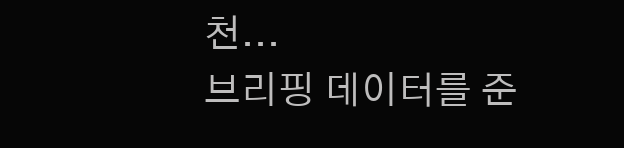천...
브리핑 데이터를 준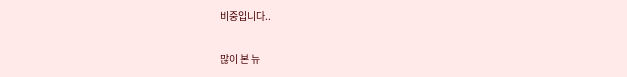비중입니다..

많이 본 뉴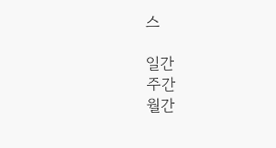스

일간
주간
월간